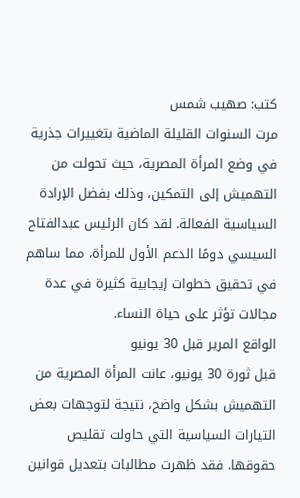كتب: صهيب شمس
مرت السنوات القليلة الماضية بتغييرات جذرية في وضع المرأة المصرية، حيث تحولت من التهميش إلى التمكين، وذلك بفضل الإرادة السياسية الفعالة. لقد كان الرئيس عبدالفتاح السيسي دومًا الدعم الأول للمرأة، مما ساهم في تحقيق خطوات إيجابية كثيرة في عدة مجالات تؤثر على حياة النساء.
الواقع المرير قبل 30 يونيو
قبل ثورة 30 يونيو، عانت المرأة المصرية من التهميش بشكل واضح، نتيجة لتوجهات بعض التيارات السياسية التي حاولت تقليص حقوقها. فقد ظهرت مطالبات بتعديل قوانين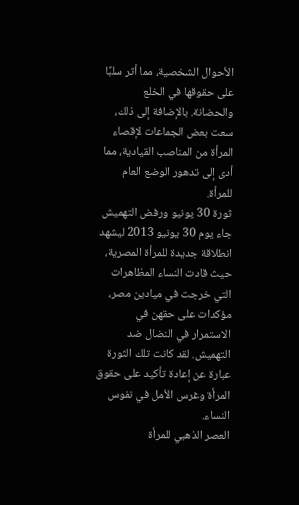الأحوال الشخصية، مما أثر سلبًا على حقوقها في الخلع والحضانة. بالإضافة إلى ذلك، سعت بعض الجماعات لإقصاء المرأة من المناصب القيادية، مما أدى إلى تدهور الوضع العام للمرأة.
ثورة 30 يونيو ورفض التهميش
جاء يوم 30 يونيو 2013 ليشهد انطلاقة جديدة للمرأة المصرية، حيث قادت النساء المظاهرات التي خرجت في ميادين مصر، مؤكدات على حقهن في الاستمرار في النضال ضد التهميش. لقد كانت تلك الثورة عبارة عن إعادة تأكيد على حقوق المرأة وغرس الأمل في نفوس النساء.
العصر الذهبي للمرأة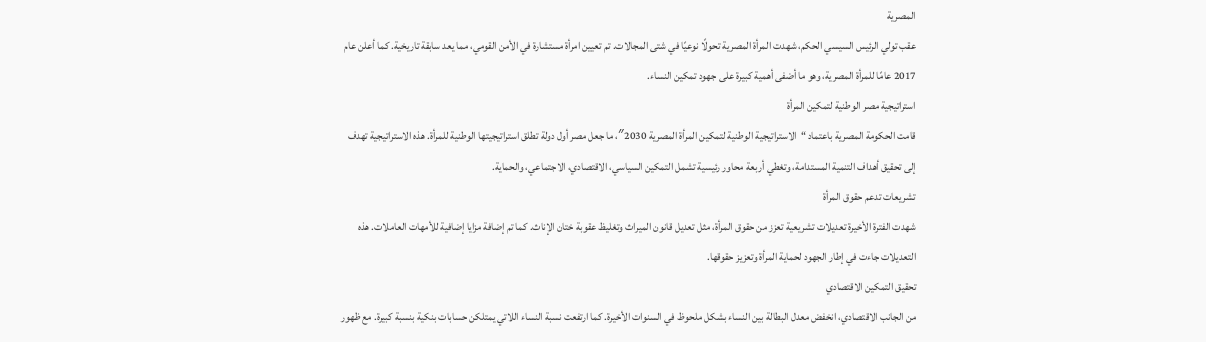المصرية
عقب تولي الرئيس السيسي الحكم، شهدت المرأة المصرية تحولًا نوعيًا في شتى المجالات. تم تعيين امرأة مستشارة في الأمن القومي، مما يعد سابقة تاريخية. كما أعلن عام 2017 عامًا للمرأة المصرية، وهو ما أضفى أهمية كبيرة على جهود تمكين النساء.
استراتيجية مصر الوطنية لتمكين المرأة
قامت الحكومة المصرية باعتماد “الاستراتيجية الوطنية لتمكين المرأة المصرية 2030″، ما جعل مصر أول دولة تطلق استراتيجيتها الوطنية للمرأة. هذه الاستراتيجية تهدف إلى تحقيق أهداف التنمية المستدامة، وتغطي أربعة محاور رئيسية تشمل التمكين السياسي، الاقتصادي، الاجتماعي، والحماية.
تشريعات تدعم حقوق المرأة
شهدت الفترة الأخيرة تعديلات تشريعية تعزز من حقوق المرأة، مثل تعديل قانون الميراث وتغليظ عقوبة ختان الإناث. كما تم إضافة مزايا إضافية للأمهات العاملات. هذه التعديلات جاءت في إطار الجهود لحماية المرأة وتعزيز حقوقها.
تحقيق التمكين الاقتصادي
من الجانب الاقتصادي، انخفض معدل البطالة بين النساء بشكل ملحوظ في السنوات الأخيرة. كما ارتفعت نسبة النساء اللاتي يمتلكن حسابات بنكية بنسبة كبيرة. مع ظهور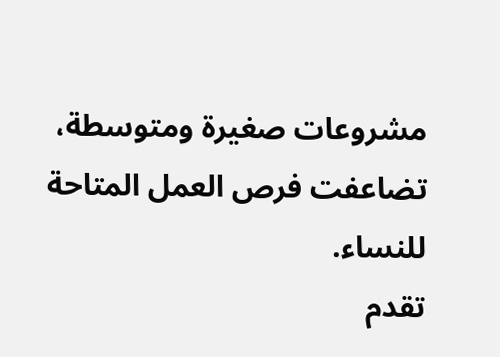مشروعات صغيرة ومتوسطة، تضاعفت فرص العمل المتاحة للنساء.
تقدم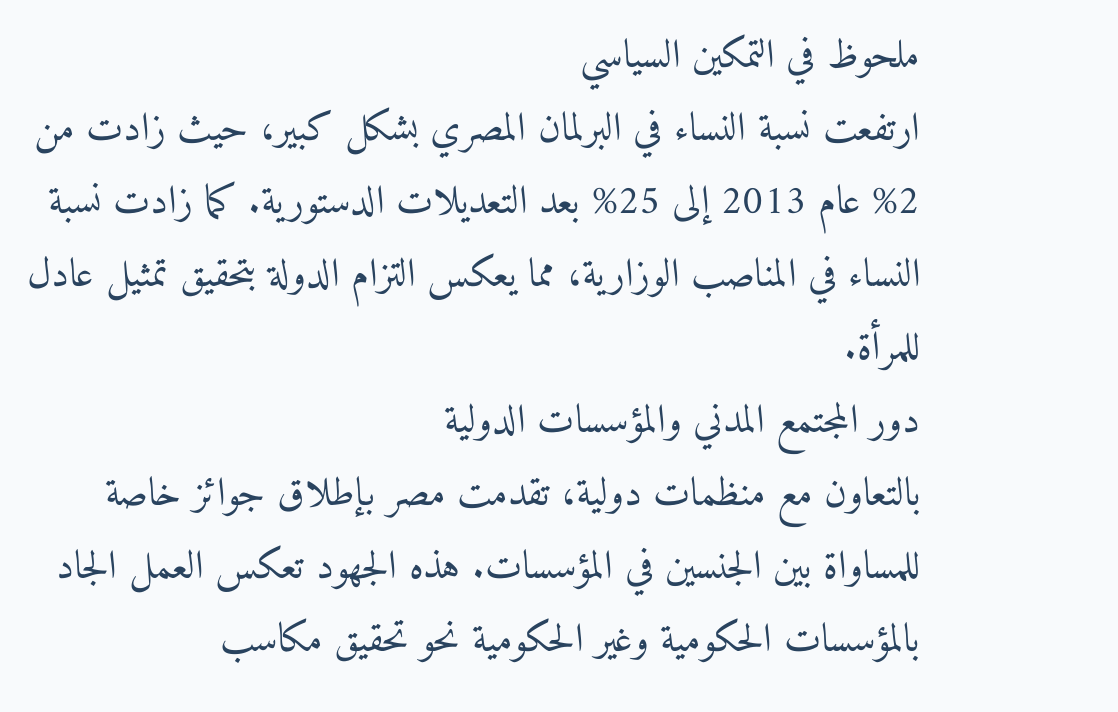ملحوظ في التمكين السياسي
ارتفعت نسبة النساء في البرلمان المصري بشكل كبير، حيث زادت من 2% عام 2013 إلى 25% بعد التعديلات الدستورية. كما زادت نسبة النساء في المناصب الوزارية، مما يعكس التزام الدولة بتحقيق تمثيل عادل للمرأة.
دور المجتمع المدني والمؤسسات الدولية
بالتعاون مع منظمات دولية، تقدمت مصر بإطلاق جوائز خاصة للمساواة بين الجنسين في المؤسسات. هذه الجهود تعكس العمل الجاد بالمؤسسات الحكومية وغير الحكومية نحو تحقيق مكاسب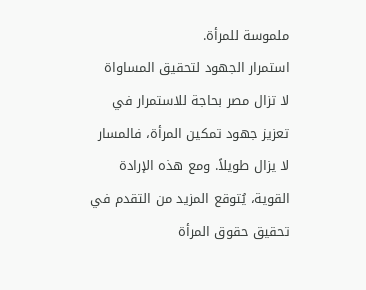ملموسة للمرأة.
استمرار الجهود لتحقيق المساواة
لا تزال مصر بحاجة للاستمرار في تعزيز جهود تمكين المرأة، فالمسار لا يزال طويلاً. ومع هذه الإرادة القوية، يُتوقع المزيد من التقدم في تحقيق حقوق المرأة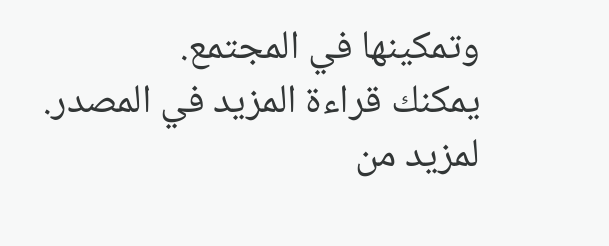وتمكينها في المجتمع.
يمكنك قراءة المزيد في المصدر.
لمزيد من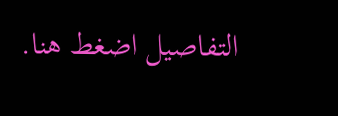التفاصيل اضغط هنا.